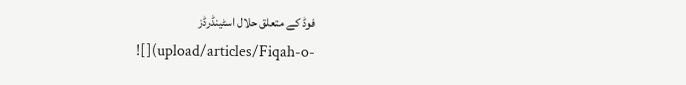فوڈ کے متعلق حلال اسٹینڈرڈز
![](upload/articles/Fiqah-o-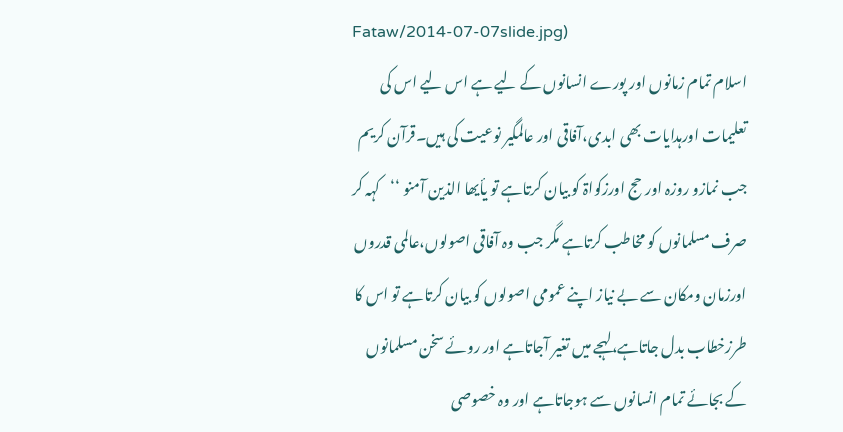Fataw/2014-07-07slide.jpg)
اسلام تمام زمانوں اور پورے انسانوں کے لیے ہے اس لیے اس کی تعلیمات اورہدایات بھی ابدی،آفاقی اور عالمگیر نوعیت کی ہیں۔قرآن کریم جب نمازو روزہ اورحج اورزکواۃ کو بیان کرتاہے تو یأیھا الذین آمنو ‘‘کہہ کر صرف مسلمانوں کو مخاطب کرتاہے مگر جب وہ آفاقی اصولوں،عالمی قدروں اورزمان ومکان سے بے نیاز اپنے عمومی اصولوں کو بیان کرتاہے تو اس کا طرزخطاب بدل جاتاہے،لہجے میں تغیر آجاتاہے اور روئے سخن مسلمانوں کے بجائے تمام انسانوں سے ہوجاتاہے اور وہ خصوصی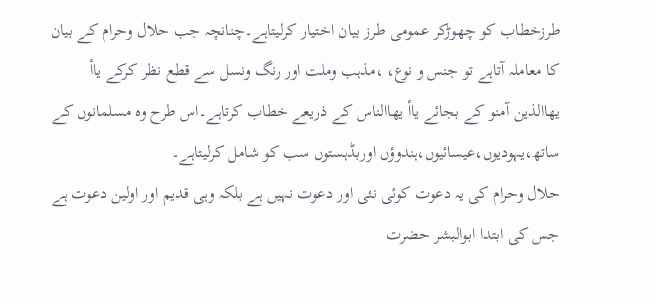طرزخطاب کو چھوڑکر عمومی طرز بیان اختیار کرلیتاہے۔چنانچہ جب حلال وحرام کے بیان کا معاملہ آتاہے تو جنس و نوع، ،مذہب وملت اور رنگ ونسل سے قطع نظر کرکے یاأ یھاالذین آمنو کے بجائے یاأ یھاالناس کے ذریعے خطاب کرتاہے۔اس طرح وہ مسلمانوں کے ساتھ،یہودیوں،عیسائیوں،ہندوؤں اوربڈہستوں سب کو شامل کرلیتاہے۔
حلال وحرام کی یہ دعوت کوئی نئی اور دعوت نہیں ہے بلکہ وہی قدیم اور اولین دعوت ہے جس کی ابتدا ابوالبشر حضرت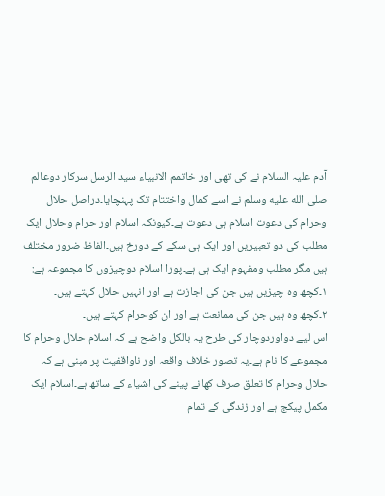آدم علیہ السلام نے کی تھی اور خاتمم الانبیاء سید الرسل سرکار دوعالم صلى الله عليه وسلم نے اسے کمال واختتام تک پہنچایا۔دراصل حلال وحرام کی دعوت اسلام ہی دعوت ہے۔کیونکہ اسلام اور حرام وحلال ایک مطلب کی دو تعبیریں اور ایک ہی سکے کے دورخ ہیں۔الفاظ ضرور مختلف ہیں مگر مطلب ومفہوم ایک ہی ہے۔پورا اسلام دوچیزوں کا مجموعہ ہے:
۱۔کچھ وہ چیزیں ہیں جن کی اجازت ہے اور انہیں حلال کہتے ہیں۔
۲۔کچھ وہ ہیں جن کی ممانعت ہے اور ان کوحرام کہتے ہیں۔
اس لیے دواوردوچار کی طرح یہ بالکل واضح ہے کہ اسلام حلال وحرام کا مجموعے کا نام ہے۔یہ تصور خلاف واقعہ اور ناواقفیت پر مبنی ہے کہ حلال وحرام کا تعلق صرف کھانے پینے کی اشیاء کے ساتھ ہے۔اسلام ایک مکمل پیکج ہے اور زندگی کے تمام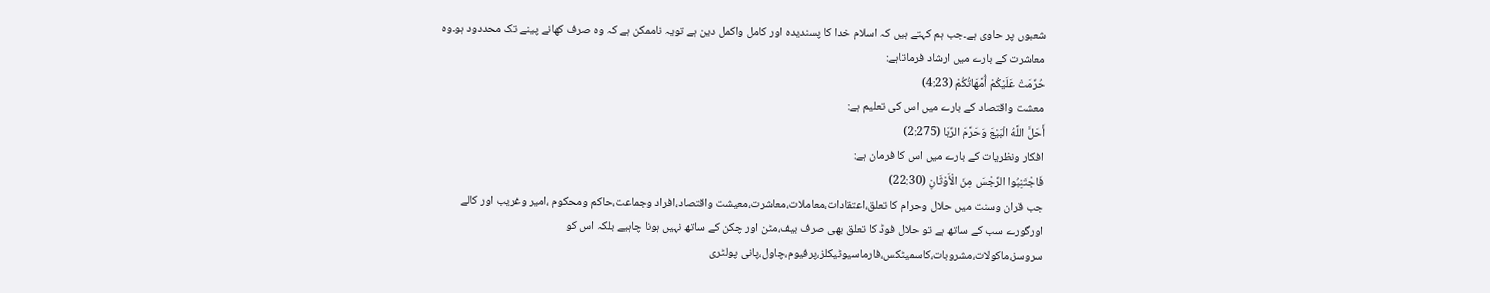شعبوں پر حاوی ہے۔جب ہم کہتے ہیں کہ اسلام خدا کا پسندیدہ اور کامل واکمل دین ہے تویہ ناممکن ہے کہ وہ صرف کھانے پینے تک محددود ہو۔وہ معاشرت کے بارے میں ارشاد فرماتاہے:
حُرِّمَتْ عَلَيْكُمْ أُمَّهَاتُكُمْ (4:23)
معشت واقتصاد کے بارے میں اس کی تعلیم ہے:
أَحَلَّ اللَّهُ الْبَيْعَ وَحَرَّمَ الرِّبَا (2:275)
افکار ونظریات کے بارے میں اس کا فرمان ہے:
فَاجْتَنِبُوا الرِّجْسَ مِنَ الْأَوْثَانِ (22:30)
جب قران وسنت میں حلال وحرام کا تعلق،اعتقادات،معاملات،معاشرت،معیشت واقتصاد،افراد وجماعت،حاکم ومحکوم ،امیر وغریب اور کالے اورگورے سب کے ساتھ ہے تو حلال فوڈ کا تعلق بھی صرف بیف،مٹن اور چکن کے ساتھ نہیں ہونا چاہیے بلکہ اس کو سروسز،ماکولات،مشروبات،کاسمیٹکس،فارماسیوٹیکلز،پرفیوم،چاول،پانی پولٹری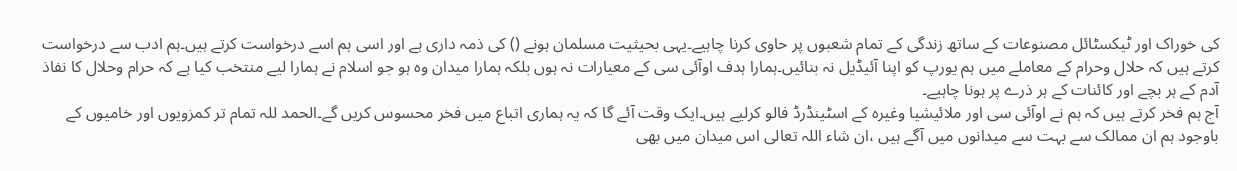کی خوراک اور ٹیکسٹائل مصنوعات کے ساتھ زندگی کے تمام شعبوں پر حاوی کرنا چاہیے۔یہی بحیثیت مسلمان ہونے () کی ذمہ داری ہے اور اسی ہم اسے درخواست کرتے ہیں۔ہم ادب سے درخواست کرتے ہیں کہ حلال وحرام کے معاملے میں ہم یورپ کو اپنا آئیڈیل نہ بنائیں۔ہمارا ہدف اوآئی سی کے معیارات نہ ہوں بلکہ ہمارا میدان وہ ہو جو اسلام نے ہمارا لیے منتخب کیا ہے کہ حرام وحلال کا نفاذ آدم کے ہر بچے اور کائنات کے ہر ذرے پر ہونا چاہیے۔
آج ہم فخر کرتے ہیں کہ ہم نے اوآئی سی اور ملائیشیا وغیرہ کے اسٹینڈرڈ فالو کرلیے ہیں۔ایک وقت آئے گا کہ یہ ہماری اتباع میں فخر محسوس کریں گے۔الحمد للہ تمام تر کمزویوں اور خامیوں کے باوجود ہم ان ممالک سے بہت سے میدانوں میں آگے ہیں ،ان شاء اللہ تعالی اس میدان میں بھی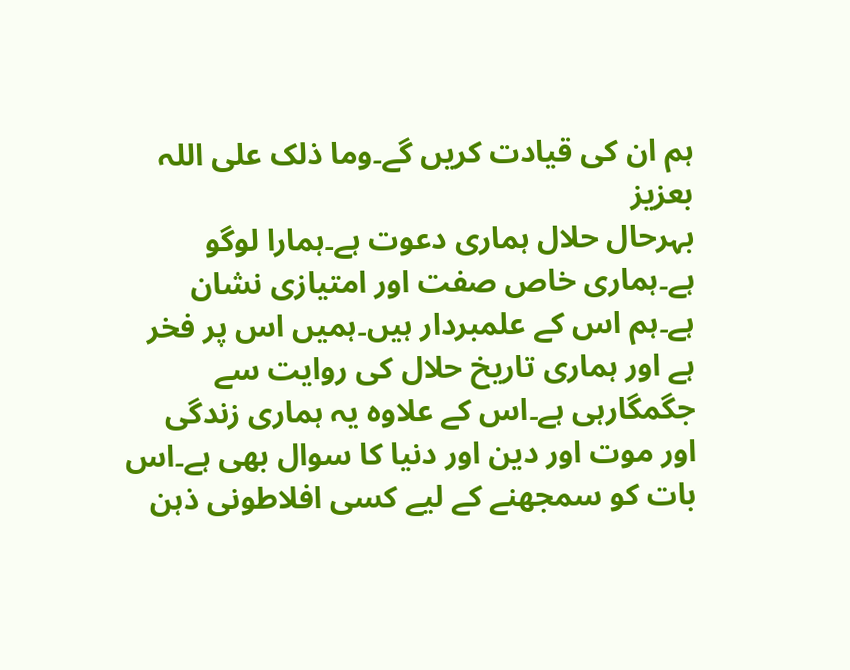ہم ان کی قیادت کریں گے۔وما ذلک علی اللہ بعزیز
بہرحال حلال ہماری دعوت ہے۔ہمارا لوگو ہے۔ہماری خاص صفت اور امتیازی نشان ہے۔ہم اس کے علمبردار ہیں۔ہمیں اس پر فخر ہے اور ہماری تاریخ حلال کی روایت سے جگمگارہی ہے۔اس کے علاوہ یہ ہماری زندگی اور موت اور دین اور دنیا کا سوال بھی ہے۔اس بات کو سمجھنے کے لیے کسی افلاطونی ذہن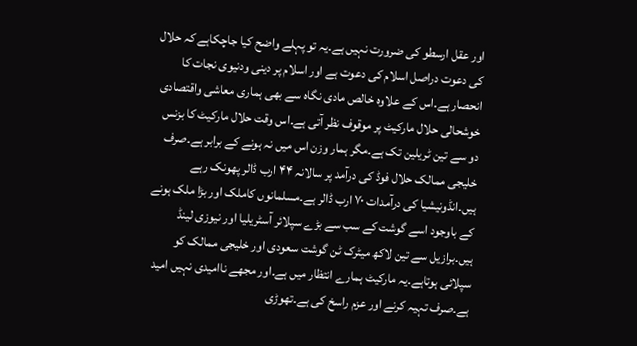اور عقل ارسطو کی ضرورت نہیں ہے۔یہ تو پہلے واضح کیا جاچکاہے کہ حلال کی دعوت دراصل اسلام کی دعوت ہے اور اسلام پر دینی ودنیوی نجات کا انحصار ہے۔اس کے علاوہ خالص مادی نگاہ سے بھی ہماری معاشی واقتصادی خوشحالی حلال مارکیٹ پر موقوف نظر آتی ہے۔اس وقت حلال مارکیٹ کا بزنس دو سے تین ٹریلین تک ہے۔مگر ہمار وزن اس میں نہ ہونے کے برابر ہے۔صرف خلیجی ممالک حلال فوڈ کی درآمد پر سالانہ ۴۴ ارب ڈالر پھونک رہے ہیں۔انڈونیشیا کی درآمدات ۷۰ ارب ڈالر ہے۔مسلمانوں کاملک اور بڑا ملک ہونے کے باوجود اسے گوشت کے سب سے بڑے سپلائر آسٹریلیا اور نیوزی لینڈ ہیں۔برازیل سے تین لاکھ میٹرک ٹن گوشت سعودی اور خلیجی ممالک کو سپلائی ہوتاہے۔یہ مارکیٹ ہمارے انتظار میں ہے۔اور مجھے ناامیدی نہیں امید ہے۔صرف تہیہ کرنے اور عزم راسخ کی ہے۔تھوڑی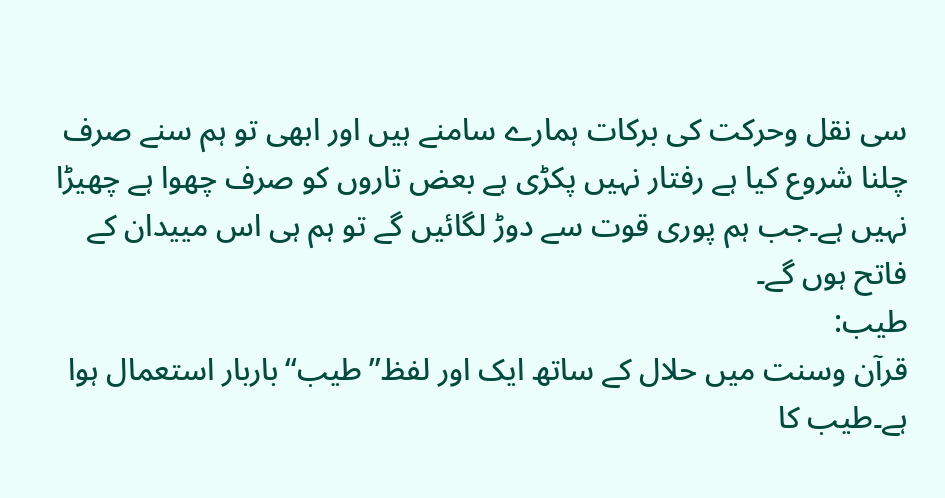سی نقل وحرکت کی برکات ہمارے سامنے ہیں اور ابھی تو ہم سنے صرف چلنا شروع کیا ہے رفتار نہیں پکڑی ہے بعض تاروں کو صرف چھوا ہے چھیڑا نہیں ہے۔جب ہم پوری قوت سے دوڑ لگائیں گے تو ہم ہی اس مییدان کے فاتح ہوں گے۔
طیب:
قرآن وسنت میں حلال کے ساتھ ایک اور لفظ’’طیب‘‘باربار استعمال ہوا ہے۔طیب کا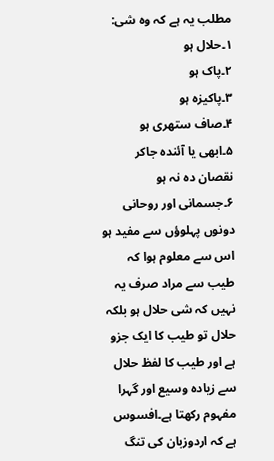مطلب یہ ہے کہ وہ شی:
۱۔حلال ہو
۲۔پاک ہو
۳۔پاکیزہ ہو
۴۔صاف ستھری ہو
۵۔ابھی یا آئندہ جاکر نقصان دہ نہ ہو
۶۔جسمانی اور روحانی دونوں پہلوؤں سے مفید ہو
اس سے معلوم ہوا کہ طیب سے مراد صرف یہ نہیں کہ شی حلال ہو بلکہ حلال تو طیب کا ایک جزو ہے اور طیب کا لفظ حلال سے زیادہ وسیع اور گہرا مفہوم رکھتا ہے۔افسوس ہے کہ اردوزبان کی تنگ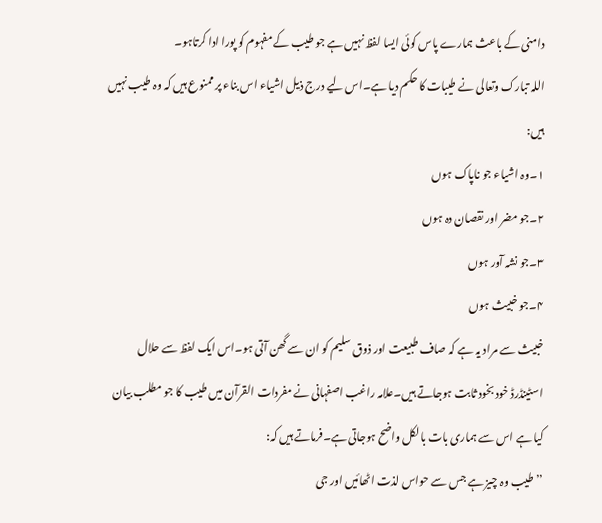دامنی کے باعث ہمارے پاس کوئی ایسا لفظ نہیں ہے جو طیب کے مفہوم کو پورا ادا کرتاہو۔
اللہ تبارک وتعالی نے طیبات کا حکم دیا ہے۔اس لیے درج ذیل اشیاء اس بناء پر ممنوع ہیں کہ وہ طیب نہیں ہیں:
۱۔وہ اشیاء جو ناپاک ہوں
۲۔جو مضر اور نقصان دہ ہوں
۳۔جو نشہ آور ہوں
۴۔جو خبیث ہوں
خبیث سے مراد یہ ہے کہ صاف طبیعت اور ذوق سلیم کو ان سے گھن آتی ہو۔اس ایک لفظ سے حلال اسٹینڈرڈ خود بخود ثابت ہوجاتے ہیں۔علامہ راغب اصفہانی نے مفردات القرآن میں طیب کا جو مطلب بیان کیا ہے اس سے ہماری بات بالکل واضح ہوجاتی ہے۔فرماتے ہیں کہ:
’’طیب وہ چیز ہے جس سے حواس لذت اٹھائیں اور جی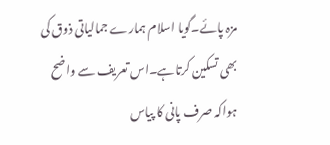مزہ پائے۔گویا اسلام ہمارے جمالیاتی ذوق کی بھی تسکین کرتاہے۔اس تعریف سے واضح ہواکہ صرف پانی کا پیاس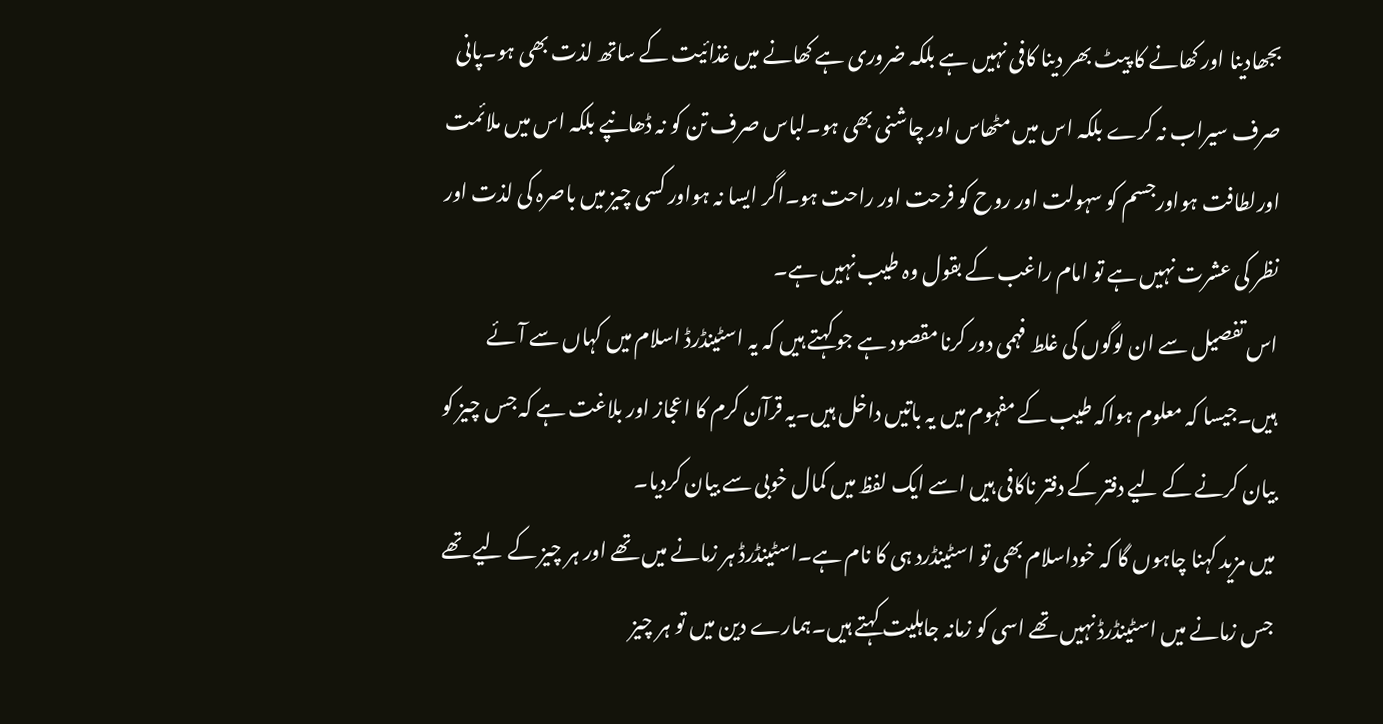بجھادینا اور کھانے کا پیٹ بھر دینا کافی نہیں ہے بلکہ ضروری ہے کھانے میں غذائیت کے ساتھ لذت بھی ہو۔پانی صرف سیراب نہ کرے بلکہ اس میں مٹھاس اور چاشنی بھی ہو۔لباس صرف تن کو نہ ڈھانپے بلکہ اس میں ملائمت اورلطافت ہواورجسم کو سہولت اور روح کو فرحت اور راحت ہو۔اگر ایسا نہ ہواور کسی چیز میں باصرہ کی لذت اور نظر کی عشرت نہیں ہے تو امام راغب کے بقول وہ طیب نہیں ہے۔
اس تفصیل سے ان لوگوں کی غلط فہمی دور کرنا مقصود ہے جو کہتے ہیں کہ یہ اسٹینڈرڈ اسلام میں کہاں سے آئے ہیں۔جیسا کہ معلوم ہواکہ طیب کے مفہوم میں یہ باتیں داخل ہیں۔یہ قرآن کرم کا اعجاز اور بلاغت ہے کہ جس چیز کو بیان کرنے کے لیے دفتر کے دفتر ناکافی ہیں اسے ایک لفظ میں کمال خوبی سے بیان کردیا۔
میں مزید کہنا چاہوں گا کہ خوداسلام بھی تو اسٹینڈرد ہی کا نام ہے۔اسٹینڈرڈ ہر زمانے میں تھے اور ہر چیز کے لیے تھے جس زمانے میں اسٹینڈرڈ نہیں تھے اسی کو زمانہ جاہلیت کہتے ہیں۔ہمارے دین میں تو ہر چیز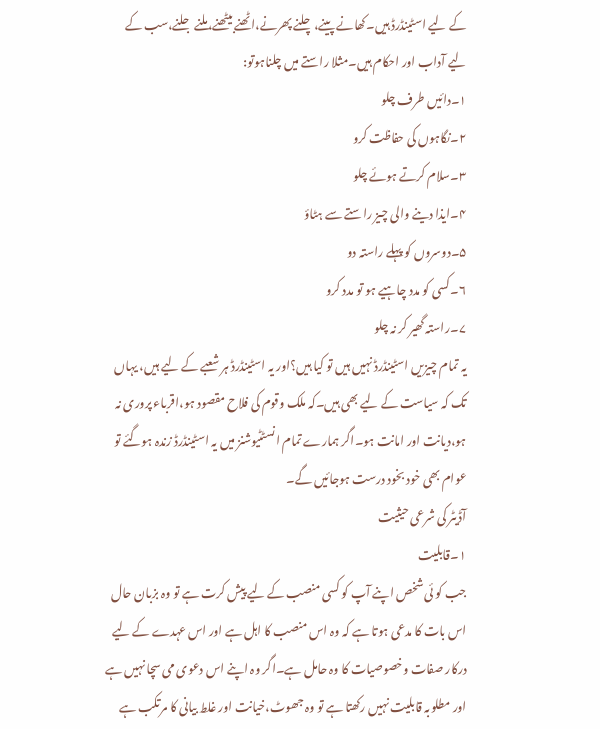کے لیے اسٹینڈرڈ ہیں۔کھانے پینے،چلنے پھرنے،اٹھنے بیٹھنے،ملنے جلنے،سب کے لیے آداب اور احکام ہیں۔مثلا راستے میں چلناہوتو:
۱۔دائیں طرف چلو
۲۔نگاہوں کی حفاظت کرو
۳۔سلام کرتے ہوئے چلو
۴۔ایذا دینے والی چیز راستے سے ہٹاؤ
۵۔دوسروں کو پہلے راستہ دو
۶۔کسی کو مدد چاہیے ہو تو مدد کرو
۷۔راستہ گھیر کر نہ چلو
یہ تمام چیزیں اسٹینڈرڈ نہیں ہیں تو کیا ہیں؟اور یہ اسٹینڈرڈ ہر شعبے کے لیے ہیں، یہاں تک کہ سیاست کے لیے بھی ہیں۔کہ ملک وقوم کی فلاح مقصود ہو،اقرباء پروری نہ ہو،دیانت اور امانت ہو۔اگر ہمارے تمام انسٹٹیوشنز میں یہ اسٹینڈرڈ زندہ ہوگئے تو عوام بھی خود بخود درست ہوجائیں گے۔
آڈیٹر کی شرعی حیثیت
۱۔قابلیت
جب کو ئی شخص اپنے آپ کو کسی منصب کے لیے پیش کرت ہے تو وہ بزبان حال اس بات کا مدعی ہوتا ہے کہ وہ اس منصب کا اہل ہے اور اس عہدے کے لیے درکار صفات وخصوصیات کا وہ حامل ہے۔اگر وہ اپنے اس دعوی می سچا نہیں ہے اور مطلوبہ قابلیت نہیں رکھتا ہے تو وہ جھوٹ،خیانت اور غلط بیانی کا مرتکب ہے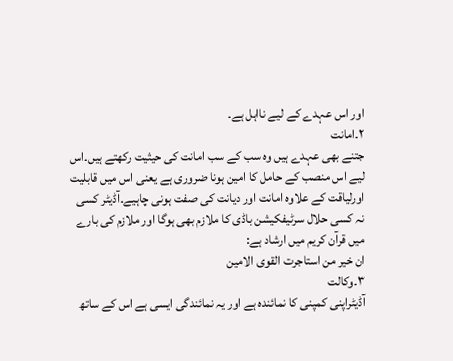اور اس عہدے کے لیے نااہل ہے۔
۲۔امانت
جتنے بھی عہدے ہیں وہ سب کے سب امانت کی حیثیت رکھتے ہیں۔اس لیے اس منصب کے حامل کا امین ہونا ضروری ہے یعنی اس میں قابلیت اورلیاقت کے علاوہ امانت اور دیانت کی صفت ہونی چاہیے۔آڈیٹر کسی نہ کسی حلال سرٹیفکیشن باڈی کا ملازم بھی ہوگا اور ملازم کی بارے میں قرآن کریم میں ارشاد ہے:
ان خیر من استاجرت القوی الامین
۳۔وکالت
آڈیٹراپنی کمپنی کا نمائندہ ہے اور یہ نمائندگی ایسی ہے اس کے ساتھ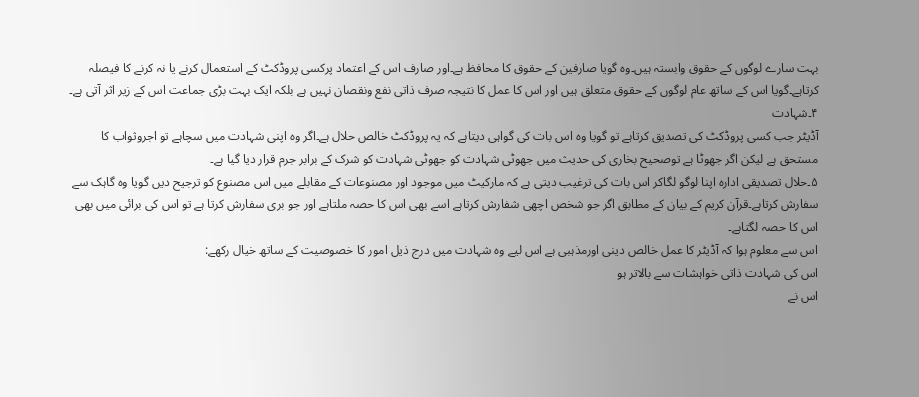بہت سارے لوگوں کے حقوق وابستہ ہیں۔وہ گویا صارفین کے حقوق کا محافظ ہے۔اور صارف اس کے اعتماد پرکسی پروڈکٹ کے استعمال کرنے یا نہ کرنے کا فیصلہ کرتاہے۔گویا اس کے ساتھ عام لوگوں کے حقوق متعلق ہیں اور اس کا عمل کا نتیجہ صرف ذاتی نفع ونقصان نہیں ہے بلکہ ایک بہت بڑی جماعت اس کے زیر اثر آتی ہے۔
۴۔شہادت
آڈیٹر جب کسی پروڈکٹ کی تصدیق کرتاہے تو گویا وہ اس بات کی گواہی دیتاہے کہ یہ پروڈکٹ خالص حلال ہے۔اگر وہ اپنی شہادت میں سچاہے تو اجروثواب کا مستحق ہے لیکن اگر جھوٹا ہے توصحیح بخاری کی حدیث میں جھوٹی شہادت کو جھوٹی شہادت کو شرک کے برابر جرم قرار دیا گیا ہے۔
۵۔حلال تصدیقی ادارہ اپنا لوگو لگاکر اس بات کی ترغیب دیتی ہے کہ مارکیٹ میں موجود اور مصنوعات کے مقابلے میں اس مصنوع کو ترجیح دیں گویا وہ گاہک سے سفارش کرتاہے۔قرآن کریم کے بیان کے مطابق اگر جو شخص اچھی شفارش کرتاہے اسے بھی اس کا حصہ ملتاہے اور جو بری سفارش کرتا ہے تو اس کی برائی میں بھی اس کا حصہ لگتاہے۔
اس سے معلوم ہوا کہ آڈیٹر کا عمل خالص دینی اورمذہبی ہے اس لیے وہ شہادت میں درج ذیل امور کا خصوصیت کے ساتھ خیال رکھے:
اس کی شہادت ذاتی خواہشات سے بالاتر ہو
اس نے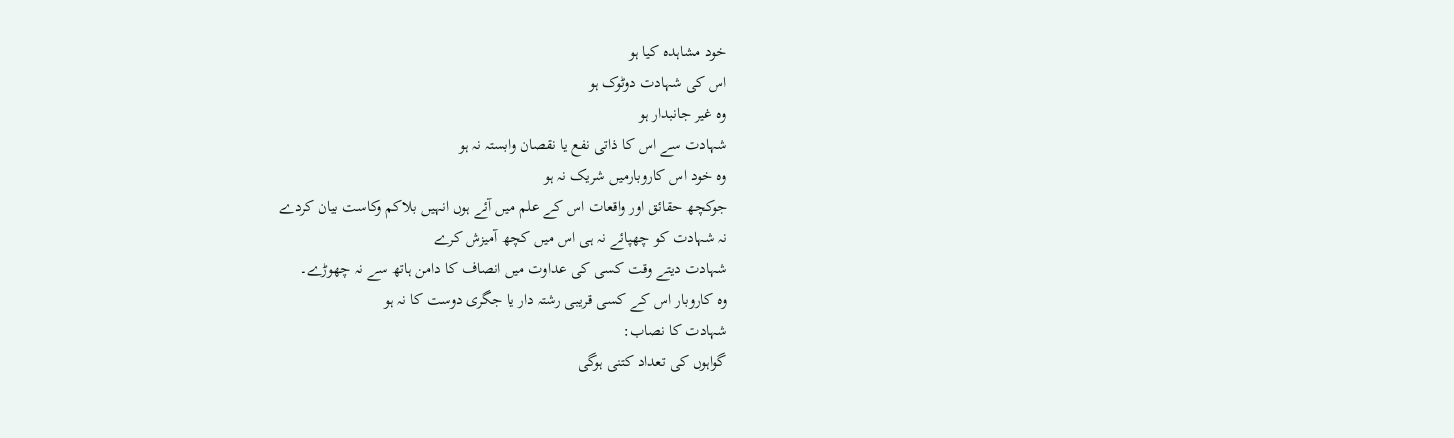خود مشاہدہ کیا ہو
اس کی شہادت دوٹوک ہو
وہ غیر جانبدار ہو
شہادت سے اس کا ذاتی نفع یا نقصان وابستہ نہ ہو
وہ خود اس کاروبارمیں شریک نہ ہو
جوکچھ حقائق اور واقعات اس کے علم میں آئے ہوں انہیں بلاکم وکاست بیان کردے
نہ شہادت کو چھپائے نہ ہی اس میں کچھ آمیزش کرے
شہادت دیتے وقت کسی کی عداوت میں انصاف کا دامن ہاتھ سے نہ چھوڑے۔
وہ کاروبار اس کے کسی قریبی رشتہ دار یا جگری دوست کا نہ ہو
شہادت کا نصاب:
گواہوں کی تعداد کتنی ہوگی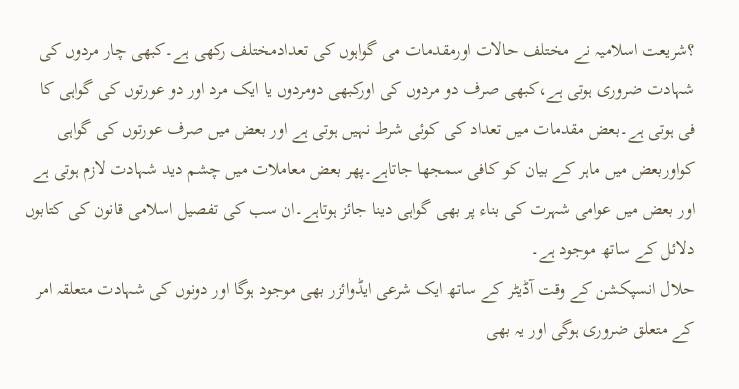؟شریعت اسلامیہ نے مختلف حالات اورمقدمات می گواہوں کی تعدادمختلف رکھی ہے۔کبھی چار مردوں کی شہادت ضروری ہوتی ہے،کبھی صرف دو مردوں کی اورکبھی دومردوں یا ایک مرد اور دو عورتوں کی گواہی کا فی ہوتی ہے۔بعض مقدمات میں تعداد کی کوئی شرط نہیں ہوتی ہے اور بعض میں صرف عورتوں کی گواہی کواوربعض میں ماہر کے بیان کو کافی سمجھا جاتاہے۔پھر بعض معاملات میں چشم دید شہادت لازم ہوتی ہے اور بعض میں عوامی شہرت کی بناء پر بھی گواہی دینا جائز ہوتاہے۔ان سب کی تفصیل اسلامی قانون کی کتابوں دلائل کے ساتھ موجود ہے۔
حلال انسپکشن کے وقت آڈیٹر کے ساتھ ایک شرعی ایڈوائزر بھی موجود ہوگا اور دونوں کی شہادت متعلقہ امر کے متعلق ضروری ہوگی اور یہ بھی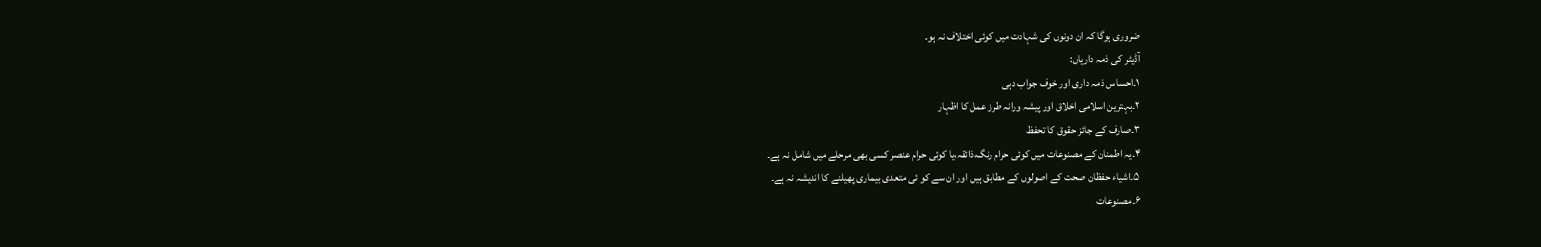ضروری ہوگا کہ ان دونوں کی شہادت میں کوئی اختلاف نہ ہو۔
آڈیٹر کی ذمہ داریاں:
۱۔احساس ذمہ داری اور خوف جواب دہی
۲۔بہترین اسلامی اخلاق اور پیشہ ورانہ طرز عمل کا اظہار
۳۔صارف کے جائز حقوق کا تحفظ
۴۔یہ اطمنان کے مصنوعات میں کوئی حرام رنگ،ذائقہ،یا کوئی حرام عنصر کسی بھی مرحلے میں شامل نہ ہے۔
۵۔اشیاء حفظان صحت کے اصولوں کے مطابق ہیں اور ان سے کو ئی متعدی بیماری پھیلنے کا اندیشہ نہ ہے۔
۶۔مصنوعات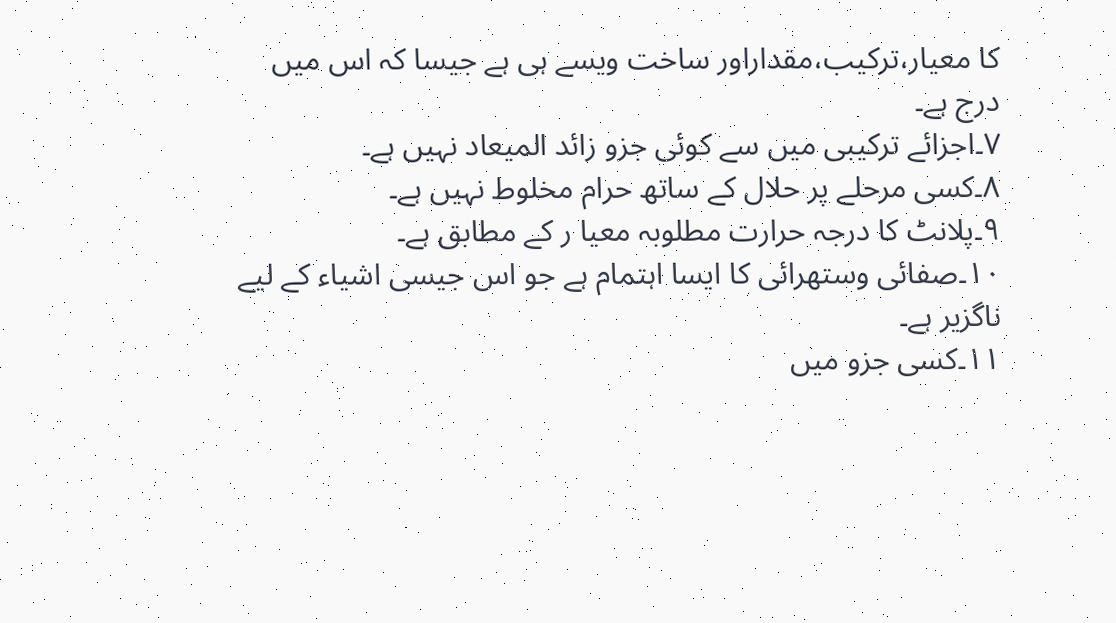کا معیار،ترکیب،مقداراور ساخت ویسے ہی ہے جیسا کہ اس میں درج ہے۔
۷۔اجزائے ترکیبی میں سے کوئی جزو زائد المیعاد نہیں ہے۔
۸۔کسی مرحلے پر حلال کے ساتھ حرام مخلوط نہیں ہے۔
۹۔پلانٹ کا درجہ حرارت مطلوبہ معیا ر کے مطابق ہے۔
۱۰۔صفائی وستھرائی کا ایسا اہتمام ہے جو اس جیسی اشیاء کے لیے ناگزیر ہے۔
۱۱۔کسی جزو میں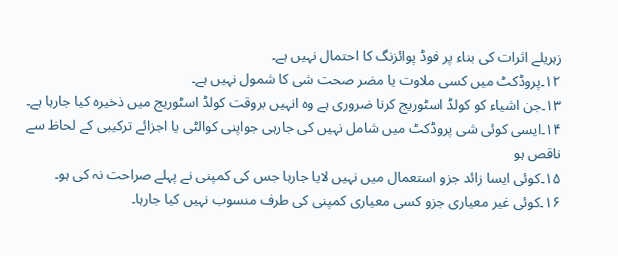زہریلے اثرات کی بناء پر فوڈ پوائزنگ کا احتمال نہیں ہے۔
۱۲۔پروڈکٹ میں کسی ملاوت یا مضر صحت شی کا شمول نہیں ہے۔
۱۳۔جن اشیاء کو کولڈ اسٹوریج کرنا ضروری ہے وہ انہیں بروقت کولڈ اسٹوریج میں ذخیرہ کیا جارہا ہے۔
۱۴۔ایسی کوئی شی پروڈکٹ میں شامل نہیں کی جارہی جواپنی کوالٹی یا اجزائے ترکیبی کے لحاظ سے ناقص ہو
۱۵۔کوئی ایسا زائد جزو استعمال میں نہیں لایا جارہا جس کی کمپنی نے پہلے صراحت نہ کی ہو۔
۱۶۔کوئی غیر معیاری جزو کسی معیاری کمپنی کی طرف منسوب نہیں کیا جارہا۔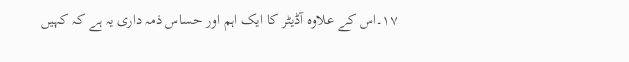۱۷۔اس کے علاوہ آڈیٹر کا ایک اہم اور حساس ذمہ داری یہ ہے کہ کہیں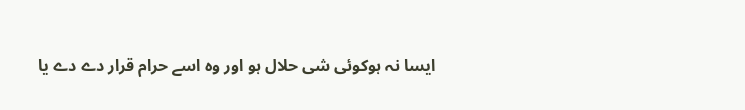ایسا نہ ہوکوئی شی حلال ہو اور وہ اسے حرام قرار دے دے یا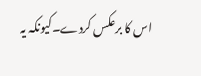اس کا برعکس کردے۔کیونکہ یہ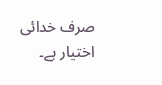صرف خدائی اختیار ہے۔